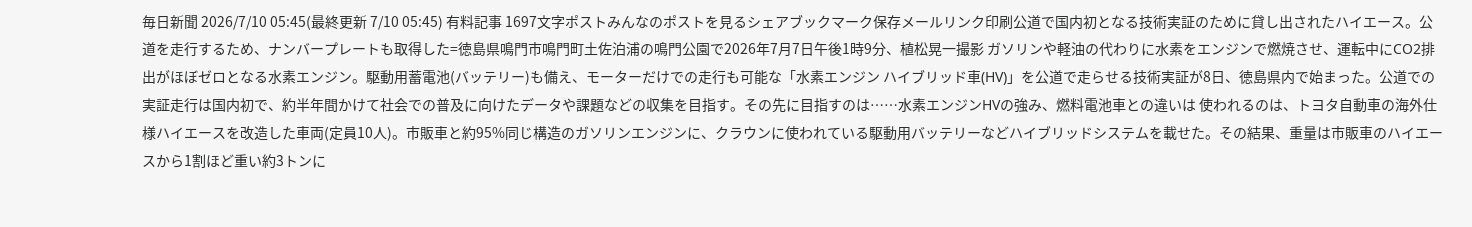毎日新聞 2026/7/10 05:45(最終更新 7/10 05:45) 有料記事 1697文字ポストみんなのポストを見るシェアブックマーク保存メールリンク印刷公道で国内初となる技術実証のために貸し出されたハイエース。公道を走行するため、ナンバープレートも取得した=徳島県鳴門市鳴門町土佐泊浦の鳴門公園で2026年7月7日午後1時9分、植松晃一撮影 ガソリンや軽油の代わりに水素をエンジンで燃焼させ、運転中にCO2排出がほぼゼロとなる水素エンジン。駆動用蓄電池(バッテリー)も備え、モーターだけでの走行も可能な「水素エンジン ハイブリッド車(HV)」を公道で走らせる技術実証が8日、徳島県内で始まった。公道での実証走行は国内初で、約半年間かけて社会での普及に向けたデータや課題などの収集を目指す。その先に目指すのは……水素エンジンHVの強み、燃料電池車との違いは 使われるのは、トヨタ自動車の海外仕様ハイエースを改造した車両(定員10人)。市販車と約95%同じ構造のガソリンエンジンに、クラウンに使われている駆動用バッテリーなどハイブリッドシステムを載せた。その結果、重量は市販車のハイエースから1割ほど重い約3トンに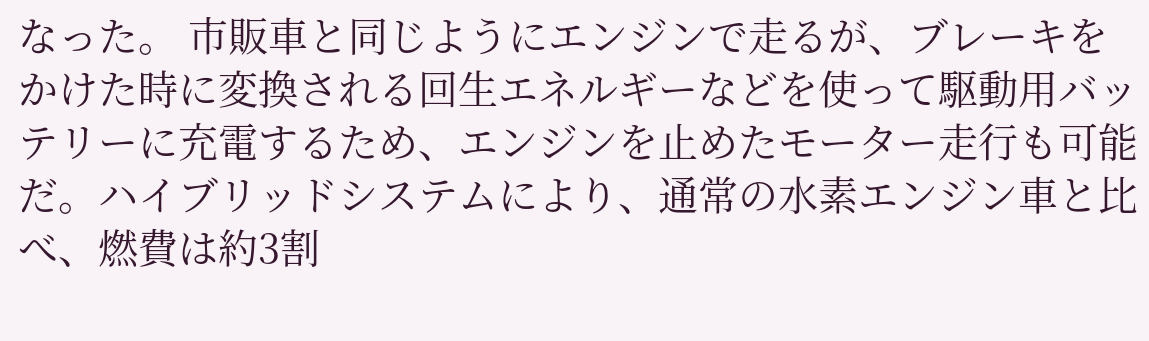なった。 市販車と同じようにエンジンで走るが、ブレーキをかけた時に変換される回生エネルギーなどを使って駆動用バッテリーに充電するため、エンジンを止めたモーター走行も可能だ。ハイブリッドシステムにより、通常の水素エンジン車と比べ、燃費は約3割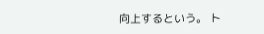向上するという。 ト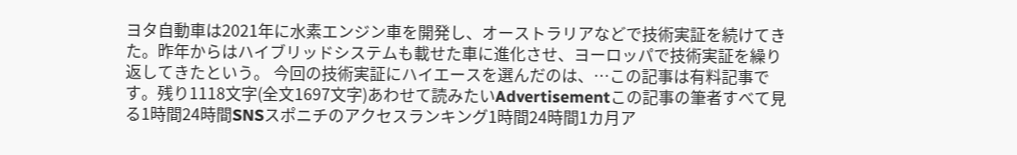ヨタ自動車は2021年に水素エンジン車を開発し、オーストラリアなどで技術実証を続けてきた。昨年からはハイブリッドシステムも載せた車に進化させ、ヨーロッパで技術実証を繰り返してきたという。 今回の技術実証にハイエースを選んだのは、…この記事は有料記事です。残り1118文字(全文1697文字)あわせて読みたいAdvertisementこの記事の筆者すべて見る1時間24時間SNSスポニチのアクセスランキング1時間24時間1カ月ア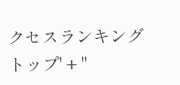クセスランキングトップ' + ''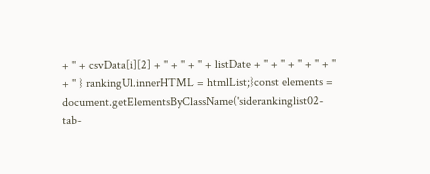+ '' + csvData[i][2] + '' + '' + '' + listDate + '' + '' + '' + '' + '' + '' } rankingUl.innerHTML = htmlList;}const elements = document.getElementsByClassName('siderankinglist02-tab-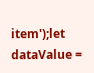item');let dataValue =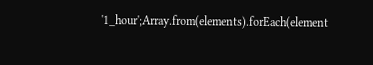'1_hour';Array.from(elements).forEach(element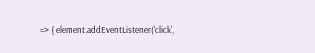=> { element.addEventListener('click',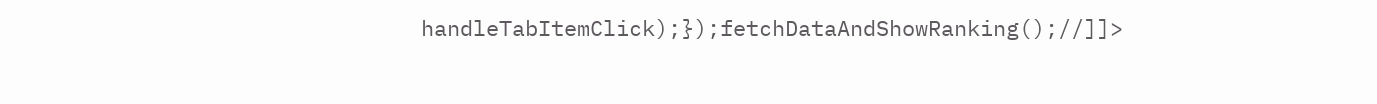handleTabItemClick);});fetchDataAndShowRanking();//]]>